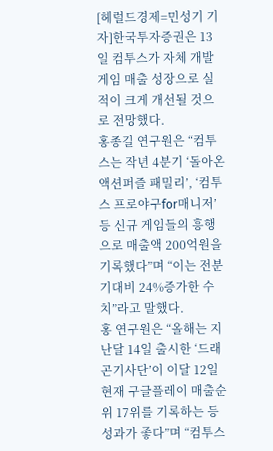[헤럴드경제=민성기 기자]한국투자증권은 13일 컴투스가 자체 개발 게임 매출 성장으로 실적이 크게 개선될 것으로 전망했다.
홍종길 연구원은 “컴투스는 작년 4분기 ‘돌아온 액션퍼즐 패밀리’, ‘컴투스 프로야구for매니저’등 신규 게임들의 흥행으로 매출액 200억원을 기록했다”며 “이는 전분기대비 24%증가한 수치”라고 말했다.
홍 연구원은 “올해는 지난달 14일 출시한 ‘드래곤기사단’이 이달 12일 현재 구글플레이 매출순위 17위를 기록하는 등 성과가 좋다”며 “컴투스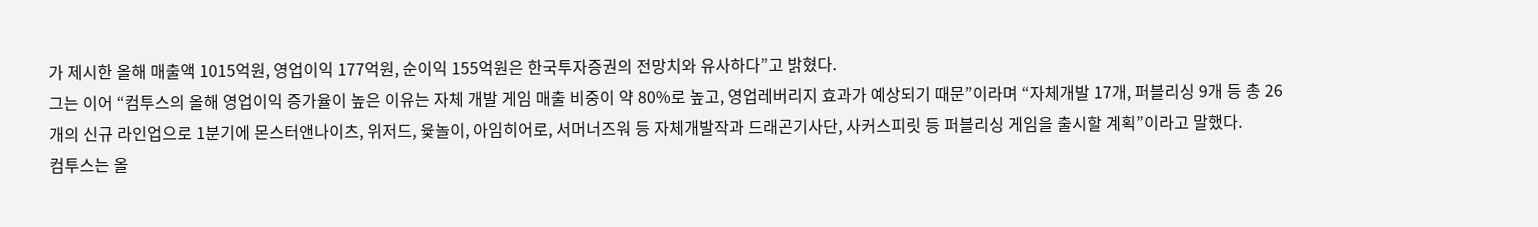가 제시한 올해 매출액 1015억원, 영업이익 177억원, 순이익 155억원은 한국투자증권의 전망치와 유사하다”고 밝혔다.
그는 이어 “컴투스의 올해 영업이익 증가율이 높은 이유는 자체 개발 게임 매출 비중이 약 80%로 높고, 영업레버리지 효과가 예상되기 때문”이라며 “자체개발 17개, 퍼블리싱 9개 등 총 26개의 신규 라인업으로 1분기에 몬스터앤나이츠, 위저드, 윷놀이, 아임히어로, 서머너즈워 등 자체개발작과 드래곤기사단, 사커스피릿 등 퍼블리싱 게임을 출시할 계획”이라고 말했다.
컴투스는 올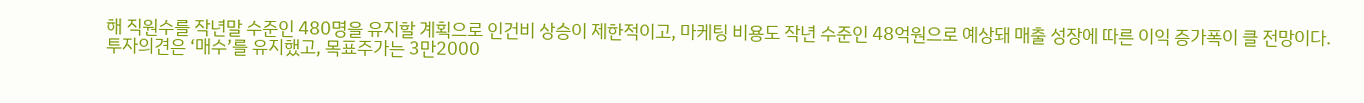해 직원수를 작년말 수준인 480명을 유지할 계획으로 인건비 상승이 제한적이고, 마케팅 비용도 작년 수준인 48억원으로 예상돼 매출 성장에 따른 이익 증가폭이 클 전망이다.
투자의견은 ‘매수’를 유지했고, 목표주가는 3만2000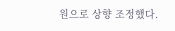원으로 상향 조정했다.